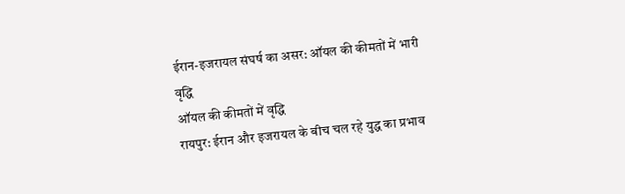ईरान-इजरायल संघर्ष का असर: ऑयल की कीमतों में भारी वृद्धि
ऑयल की कीमतों में वृद्धि
रायपुर: ईरान और इजरायल के बीच चल रहे युद्ध का प्रभाव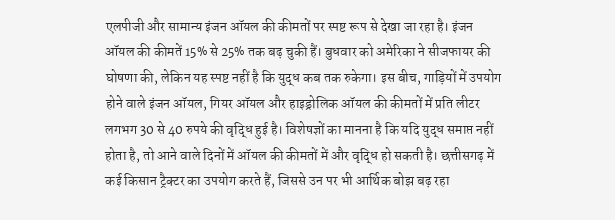एलपीजी और सामान्य इंजन ऑयल की कीमतों पर स्पष्ट रूप से देखा जा रहा है। इंजन ऑयल की कीमतें 15% से 25% तक बढ़ चुकी हैं। बुधवार को अमेरिका ने सीजफायर की घोषणा की, लेकिन यह स्पष्ट नहीं है कि युद्ध कब तक रुकेगा। इस बीच, गाड़ियों में उपयोग होने वाले इंजन ऑयल, गियर ऑयल और हाइड्रोलिक ऑयल की कीमतों में प्रति लीटर लगभग 30 से 40 रुपये की वृद्धि हुई है। विशेषज्ञों का मानना है कि यदि युद्ध समाप्त नहीं होता है, तो आने वाले दिनों में ऑयल की कीमतों में और वृद्धि हो सकती है। छत्तीसगढ़ में कई किसान ट्रैक्टर का उपयोग करते हैं, जिससे उन पर भी आर्थिक बोझ बढ़ रहा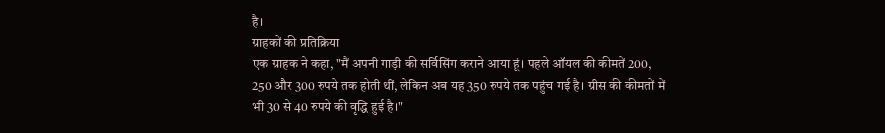है।
ग्राहकों की प्रतिक्रिया
एक ग्राहक ने कहा, "मैं अपनी गाड़ी की सर्विसिंग कराने आया हूं। पहले ऑयल की कीमतें 200, 250 और 300 रुपये तक होती थीं, लेकिन अब यह 350 रुपये तक पहुंच गई है। ग्रीस की कीमतों में भी 30 से 40 रुपये की वृद्धि हुई है।"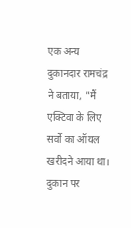एक अन्य दुकानदार रामचंद्र ने बताया, "मैं एक्टिवा के लिए सर्वो का ऑयल खरीदने आया था। दुकान पर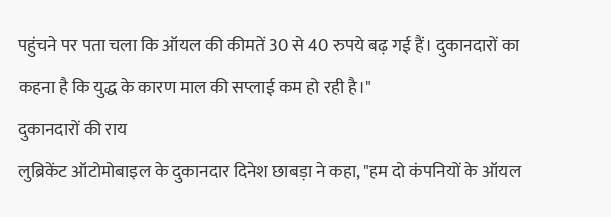पहुंचने पर पता चला कि ऑयल की कीमतें 30 से 40 रुपये बढ़ गई हैं। दुकानदारों का कहना है कि युद्ध के कारण माल की सप्लाई कम हो रही है।"
दुकानदारों की राय
लुब्रिकेंट ऑटोमोबाइल के दुकानदार दिनेश छाबड़ा ने कहा, "हम दो कंपनियों के ऑयल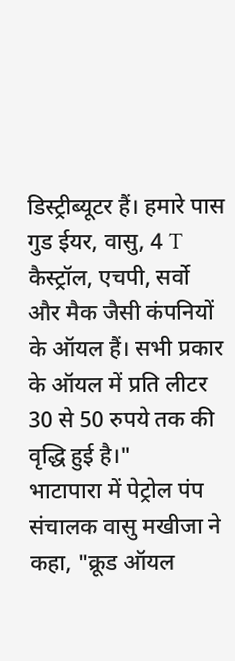डिस्ट्रीब्यूटर हैं। हमारे पास गुड ईयर, वासु, 4 T कैस्ट्रॉल, एचपी, सर्वो और मैक जैसी कंपनियों के ऑयल हैं। सभी प्रकार के ऑयल में प्रति लीटर 30 से 50 रुपये तक की वृद्धि हुई है।"
भाटापारा में पेट्रोल पंप संचालक वासु मखीजा ने कहा, "क्रूड ऑयल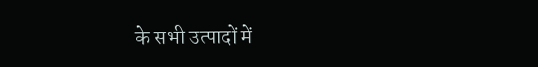के सभी उत्पादों में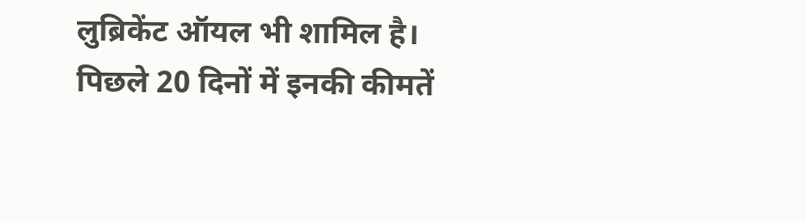लुब्रिकेंट ऑयल भी शामिल है। पिछले 20 दिनों में इनकी कीमतें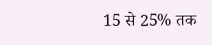15 से 25% तक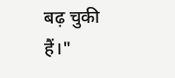बढ़ चुकी हैं।"